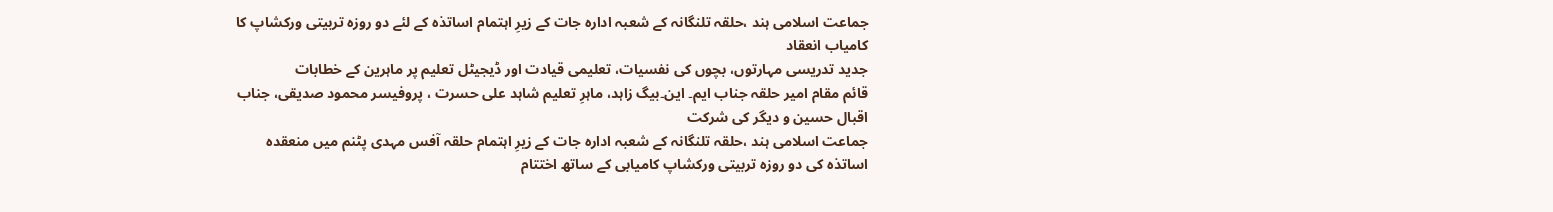جماعت اسلامی ہند ،حلقہ تلنگانہ کے شعبہ ادارہ جات کے زیرِ اہتمام اساتذہ کے لئے دو روزہ تربیتی ورکشاپ کا کامیاب انعقاد
جدید تدریسی مہارتوں، بچوں کی نفسیات، تعلیمی قیادت اور ڈیجیٹل تعلیم پر ماہرین کے خطابات
قائم مقام امیر حلقہ جناب ایم۔ این۔بیگ زاہد، ماہرِ تعلیم شاہد علی حسرت ، پروفیسر محمود صدیقی، جناب اقبال حسین و دیگر کی شرکت
جماعت اسلامی ہند ،حلقہ تلنگانہ کے شعبہ ادارہ جات کے زیرِ اہتمام حلقہ آفس مہدی پٹنم میں منعقدہ اساتذہ کی دو روزہ تربیتی ورکشاپ کامیابی کے ساتھ اختتام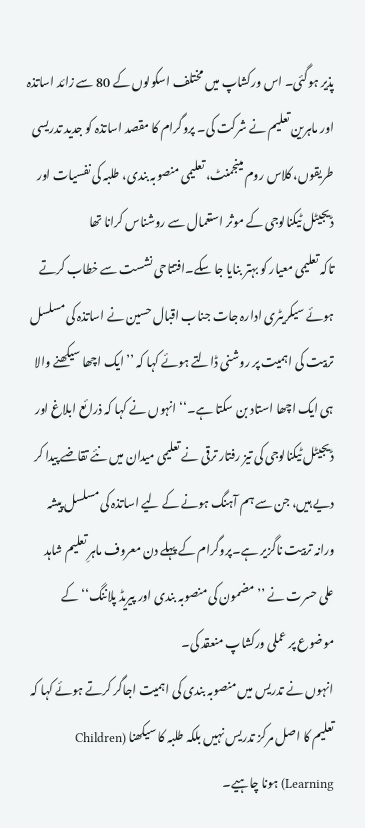پذیر ہوگئی۔ اس ورکشاپ میں مختلف اسکولوں کے 80 سے زائد اساتذہ اور ماہرین تعلیم نے شرکت کی۔ پروگرام کا مقصد اساتذہ کو جدید تدریسی طریقوں، کلاس روم مینجمنٹ، تعلیمی منصوبہ بندی، طلبہ کی نفسیات اور ڈیجیٹل ٹیکنالوجی کے موثر استعمال سے روشناس کرانا تھا
تاکہ تعلیمی معیار کو بہتر بنایا جا سکے۔افتتاحی نشست سے خطاب کرتے ہوئے سیکریٹری ادارہ جات جناب اقبال حسین نے اساتذہ کی مسلسل تربیت کی اہمیت پر روشنی ڈالتے ہوئے کہا کہ ’’ایک اچھا سیکھنے والا ہی ایک اچھا استاد بن سکتا ہے۔‘‘ انہوں نے کہا کہ ذرائع ابلاغ اور ڈیجیٹل ٹیکنالوجی کی تیز رفتار ترقی نے تعلیمی میدان میں نئے تقاضے پیدا کر دیے ہیں، جن سے ہم آہنگ ہونے کے لیے اساتذہ کی مسلسل پیشہ ورانہ تربیت ناگزیر ہے۔پروگرام کے پہلے دن معروف ماہرِ تعلیم شاہد علی حسرت نے ’’مضمون کی منصوبہ بندی اور پیریڈ پلاننگ‘‘ کے موضوع پر عملی ورکشاپ منعقد کی۔
انہوں نے تدریس میں منصوبہ بندی کی اہمیت اجاگر کرتے ہوئے کہا کہ تعلیم کا اصل مرکز تدریس نہیں بلکہ طلبہ کا سیکھنا (Children Learning) ہونا چاہیے۔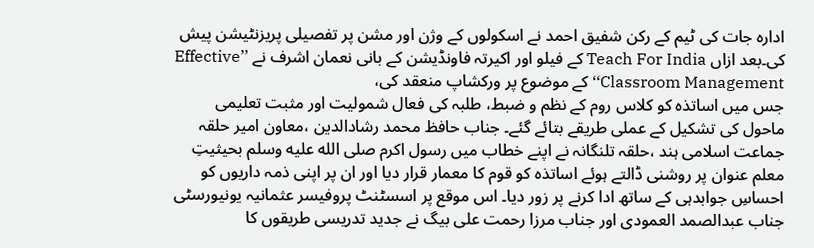ادارہ جات کی ٹیم کے رکن شفیق احمد نے اسکولوں کے وژن اور مشن پر تفصیلی پریزنٹیشن پیش کی۔بعد ازاں Teach For India کے فیلو اور اکیرتہ فاونڈیشن کے بانی نعمان اشرف نے ’’Effective Classroom Management‘‘ کے موضوع پر ورکشاپ منعقد کی،
جس میں اساتذہ کو کلاس روم کے نظم و ضبط، طلبہ کی فعال شمولیت اور مثبت تعلیمی ماحول کی تشکیل کے عملی طریقے بتائے گئے۔ جناب حافظ محمد رشادالدین ،معاون امیر حلقہ جماعت اسلامی ہند ،حلقہ تلنگانہ نے اپنے خطاب میں رسول اکرم صلى الله عليه وسلم بحیثیتِ معلم عنوان پر روشنی ڈالتے ہوئے اساتذہ کو قوم کا معمار قرار دیا اور ان پر اپنی ذمہ داریوں کو احساسِ جوابدہی کے ساتھ ادا کرنے پر زور دیا۔ اس موقع پر اسسٹنٹ پروفیسر عثمانیہ یونیورسٹی جناب عبدالصمد العمودی اور جناب مرزا رحمت علی بیگ نے جدید تدریسی طریقوں کا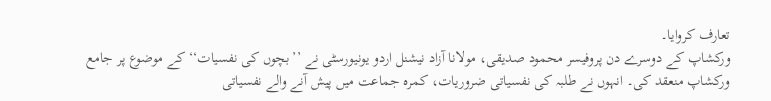تعارف کروایا۔
ورکشاپ کے دوسرے دن پروفیسر محمود صدیقی، مولانا آزاد نیشنل اردو یونیورسٹی نے ’’بچوں کی نفسیات‘‘ کے موضوع پر جامع ورکشاپ منعقد کی۔ انہوں نے طلبہ کی نفسیاتی ضروریات، کمرہ جماعت میں پیش آنے والے نفسیاتی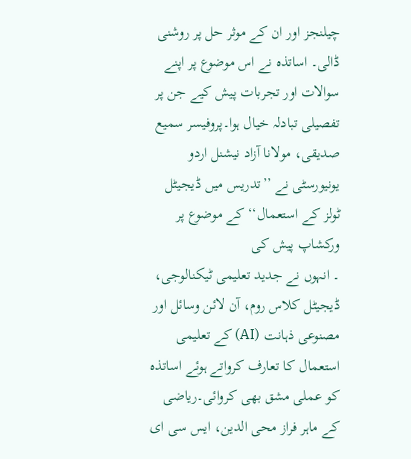چیلنجز اور ان کے موثر حل پر روشنی ڈالی۔ اساتذہ نے اس موضوع پر اپنے سوالات اور تجربات پیش کیے جن پر تفصیلی تبادلہ خیال ہوا۔پروفیسر سمیع صدیقی، مولانا آزاد نیشنل اردو یونیورسٹی نے ’’تدریس میں ڈیجیٹل ٹولز کے استعمال‘‘ کے موضوع پر ورکشاپ پیش کی
۔ انہوں نے جدید تعلیمی ٹیکنالوجی، ڈیجیٹل کلاس روم، آن لائن وسائل اور مصنوعی ذہانت (AI) کے تعلیمی استعمال کا تعارف کرواتے ہوئے اساتذہ کو عملی مشق بھی کروائی۔ریاضی کے ماہر فراز محی الدین، ایس سی ای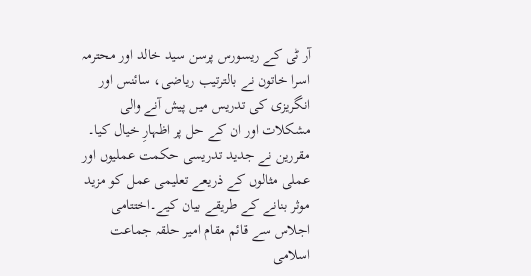آر ٹی کے ریسورس پرسن سید خالد اور محترمہ اسرا خاتون نے بالترتیب ریاضی، سائنس اور انگریزی کی تدریس میں پیش آنے والی مشکلات اور ان کے حل پر اظہارِ خیال کیا۔
مقررین نے جدید تدریسی حکمت عملیوں اور عملی مثالوں کے ذریعے تعلیمی عمل کو مزید موثر بنانے کے طریقے بیان کیے۔اختتامی اجلاس سے قائم مقام امیر حلقہ جماعت اسلامی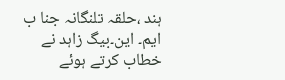ہند ،حلقہ تلنگانہ جنا ب ایم۔ این۔بیگ زاہد نے خطاب کرتے ہوئے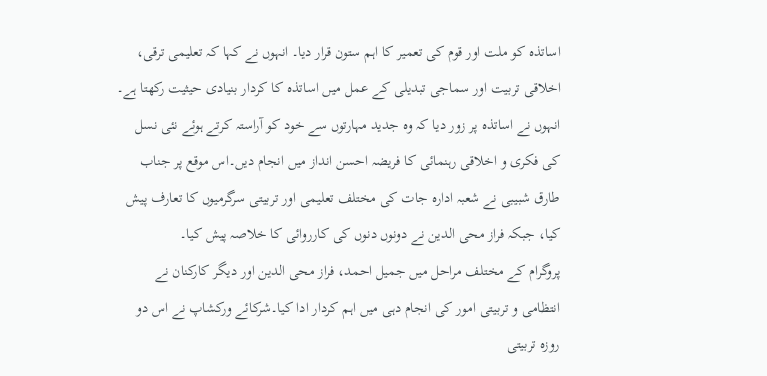اساتذہ کو ملت اور قوم کی تعمیر کا اہم ستون قرار دیا۔ انہوں نے کہا کہ تعلیمی ترقی، اخلاقی تربیت اور سماجی تبدیلی کے عمل میں اساتذہ کا کردار بنیادی حیثیت رکھتا ہے۔ انہوں نے اساتذہ پر زور دیا کہ وہ جدید مہارتوں سے خود کو آراستہ کرتے ہوئے نئی نسل کی فکری و اخلاقی رہنمائی کا فریضہ احسن انداز میں انجام دیں۔اس موقع پر جناب طارق شبیبی نے شعبہ ادارہ جات کی مختلف تعلیمی اور تربیتی سرگرمیوں کا تعارف پیش کیا، جبکہ فراز محی الدین نے دونوں دنوں کی کارروائی کا خلاصہ پیش کیا۔
پروگرام کے مختلف مراحل میں جمیل احمد، فراز محی الدین اور دیگر کارکنان نے انتظامی و تربیتی امور کی انجام دہی میں اہم کردار ادا کیا۔شرکائے ورکشاپ نے اس دو روزہ تربیتی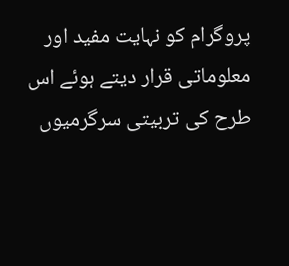پروگرام کو نہایت مفید اور معلوماتی قرار دیتے ہوئے اس طرح کی تربیتی سرگرمیوں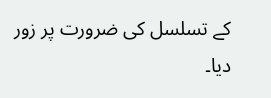کے تسلسل کی ضرورت پر زور دیا۔